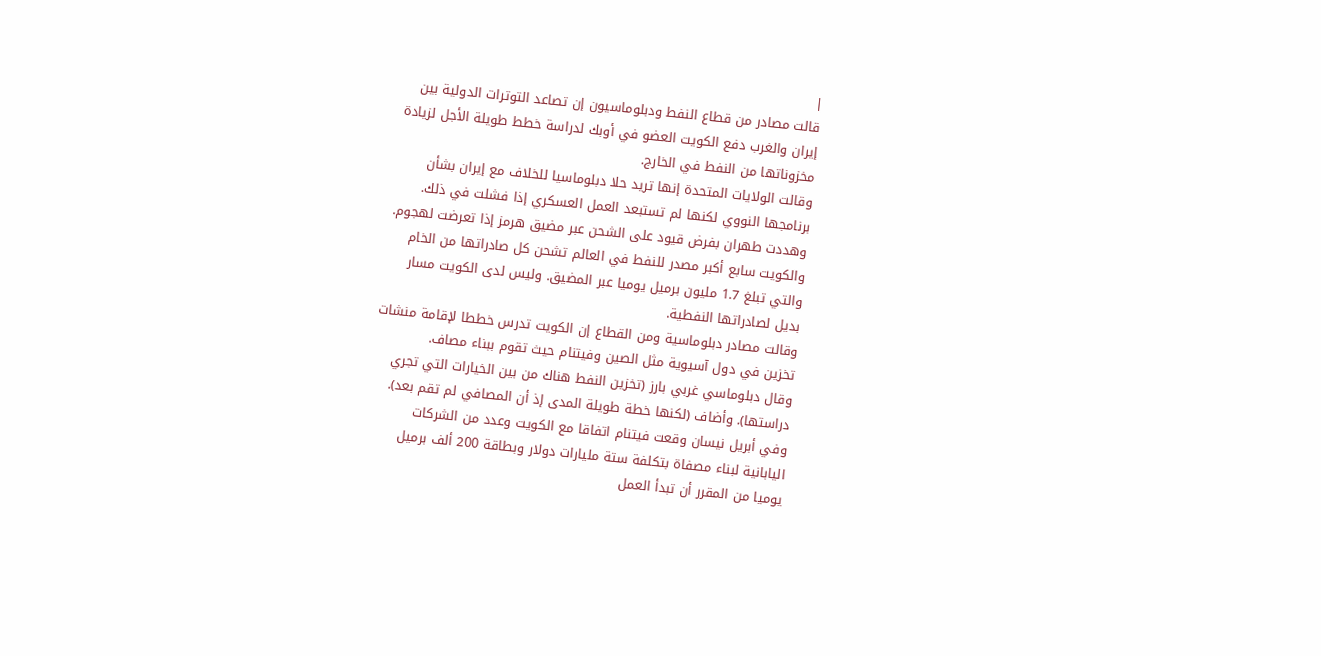|
قالت مصادر من قطاع النفط ودبلوماسيون إن تصاعد التوترات الدولية بين
إيران والغرب دفع الكويت العضو في أوبك لدراسة خطط طويلة الأجل لزيادة
مخزوناتها من النفط في الخارج.
وقالت الولايات المتحدة إنها تريد حلا دبلوماسيا للخلاف مع إيران بشأن
برنامجها النووي لكنها لم تستبعد العمل العسكري إذا فشلت في ذلك.
وهددت طهران بفرض قيود على الشحن عبر مضيق هرمز إذا تعرضت لهجوم.
والكويت سابع أكبر مصدر للنفط في العالم تشحن كل صادراتها من الخام
والتي تبلغ 1.7 مليون برميل يوميا عبر المضيق. وليس لدى الكويت مسار
بديل لصادراتها النفطية.
وقالت مصادر دبلوماسية ومن القطاع إن الكويت تدرس خططا لإقامة منشات
تخزين في دول آسيوية مثل الصين وفيتنام حيث تقوم ببناء مصاف.
وقال دبلوماسي غربي بارز (تخزين النفط هناك من بين الخيارات التي تجري
دراستها). وأضاف (لكنها خطة طويلة المدى إذ أن المصافي لم تقم بعد).
وفي أبريل نيسان وقعت فيتنام اتفاقا مع الكويت وعدد من الشركات
اليابانية لبناء مصفاة بتكلفة ستة مليارات دولار وبطاقة 200 ألف برميل
يوميا من المقرر أن تبدأ العمل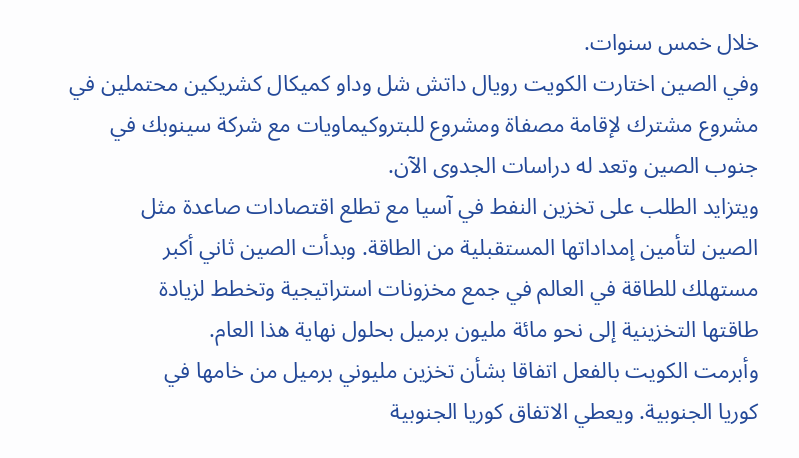خلال خمس سنوات.
وفي الصين اختارت الكويت رويال داتش شل وداو كميكال كشريكين محتملين في
مشروع مشترك لإقامة مصفاة ومشروع للبتروكيماويات مع شركة سينوبك في
جنوب الصين وتعد له دراسات الجدوى الآن.
ويتزايد الطلب على تخزين النفط في آسيا مع تطلع اقتصادات صاعدة مثل
الصين لتأمين إمداداتها المستقبلية من الطاقة. وبدأت الصين ثاني أكبر
مستهلك للطاقة في العالم في جمع مخزونات استراتيجية وتخطط لزيادة
طاقتها التخزينية إلى نحو مائة مليون برميل بحلول نهاية هذا العام.
وأبرمت الكويت بالفعل اتفاقا بشأن تخزين مليوني برميل من خامها في
كوريا الجنوبية. ويعطي الاتفاق كوريا الجنوبية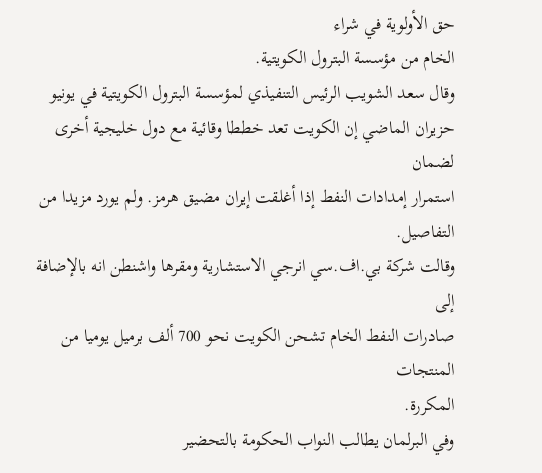حق الأولوية في شراء
الخام من مؤسسة البترول الكويتية.
وقال سعد الشويب الرئيس التنفيذي لمؤسسة البترول الكويتية في يونيو
حزيران الماضي إن الكويت تعد خططا وقائية مع دول خليجية أخرى لضمان
استمرار إمدادات النفط إذا أغلقت إيران مضيق هرمز. ولم يورد مزيدا من
التفاصيل.
وقالت شركة بي.اف.سي انرجي الاستشارية ومقرها واشنطن انه بالإضافة إلى
صادرات النفط الخام تشحن الكويت نحو 700 ألف برميل يوميا من المنتجات
المكررة.
وفي البرلمان يطالب النواب الحكومة بالتحضير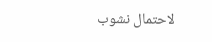لاحتمال نشوب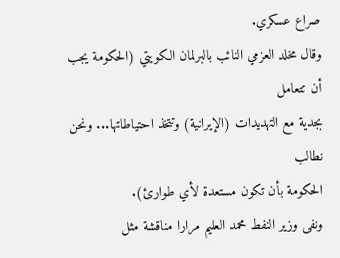صراع عسكري.
وقال مخلد العزمي النائب بالبرلمان الكويتي (الحكومة يجب أن تتعامل
بجدية مع التهديدات (الإيرانية) وتتخذ احتياطاتها... ونحن نطالب
الحكومة بأن تكون مستعدة لأي طوارئ).
ونفى وزير النفط محمد العليم مرارا مناقشة مثل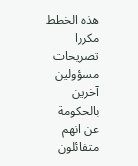هذه الخطط مكررا تصريحات
مسؤولين آخرين بالحكومة عن انهم متفائلون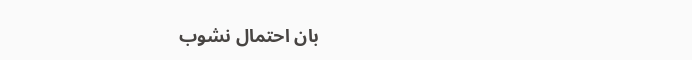بان احتمال نشوب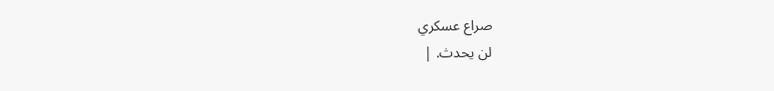صراع عسكري
لن يحدث. |